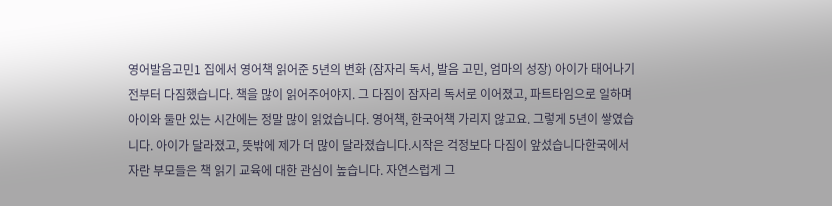영어발음고민1 집에서 영어책 읽어준 5년의 변화 (잠자리 독서, 발음 고민, 엄마의 성장) 아이가 태어나기 전부터 다짐했습니다. 책을 많이 읽어주어야지. 그 다짐이 잠자리 독서로 이어졌고, 파트타임으로 일하며 아이와 둘만 있는 시간에는 정말 많이 읽었습니다. 영어책, 한국어책 가리지 않고요. 그렇게 5년이 쌓였습니다. 아이가 달라졌고, 뜻밖에 제가 더 많이 달라졌습니다.시작은 걱정보다 다짐이 앞섰습니다한국에서 자란 부모들은 책 읽기 교육에 대한 관심이 높습니다. 자연스럽게 그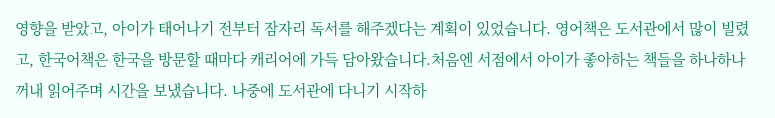영향을 받았고, 아이가 태어나기 전부터 잠자리 독서를 해주겠다는 계획이 있었습니다. 영어책은 도서관에서 많이 빌렸고, 한국어책은 한국을 방문할 때마다 캐리어에 가득 담아왔습니다.처음엔 서점에서 아이가 좋아하는 책들을 하나하나 꺼내 읽어주며 시간을 보냈습니다. 나중에 도서관에 다니기 시작하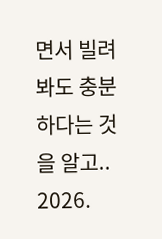면서 빌려봐도 충분하다는 것을 알고.. 2026.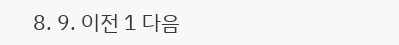8. 9. 이전 1 다음